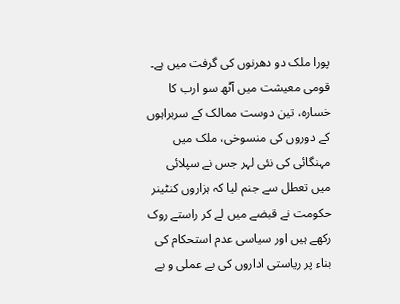پورا ملک دو دھرنوں کی گرفت میں ہے۔ قومی معیشت میں آٹھ سو ارب کا خسارہ، تین دوست ممالک کے سربراہوں کے دوروں کی منسوخی، ملک میں مہنگائی کی نئی لہر جس نے سپلائی میں تعطل سے جنم لیا کہ ہزاروں کنٹینر حکومت نے قبضے میں لے کر راستے روک رکھے ہیں اور سیاسی عدم استحکام کی بناء پر ریاستی اداروں کی بے عملی و بے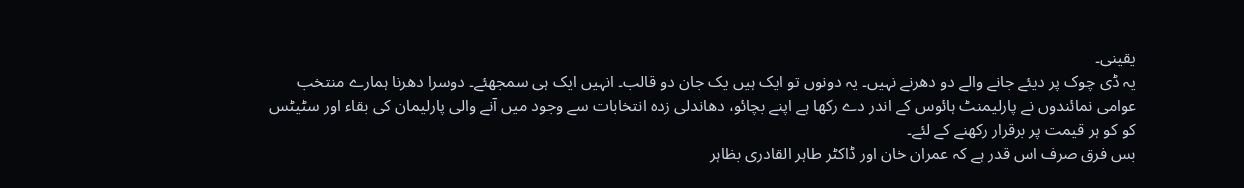یقینی۔
یہ ڈی چوک پر دیئے جانے والے دو دھرنے نہیں۔ یہ دونوں تو ایک ہیں یک جان دو قالب۔ انہیں ایک ہی سمجھئے۔ دوسرا دھرنا ہمارے منتخب عوامی نمائندوں نے پارلیمنٹ ہائوس کے اندر دے رکھا ہے اپنے بچائو، دھاندلی زدہ انتخابات سے وجود میں آنے والی پارلیمان کی بقاء اور سٹیٹس کو کو ہر قیمت پر برقرار رکھنے کے لئے۔
بس فرق صرف اس قدر ہے کہ عمران خان اور ڈاکٹر طاہر القادری بظاہر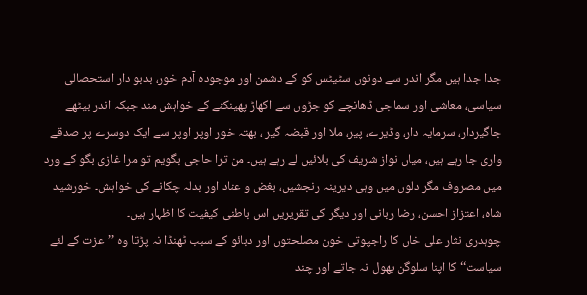جدا جدا ہیں مگر اندر سے دونوں سٹیٹس کو کے دشمن اور موجودہ آدم خور، بدبو دار استحصالی سیاسی، معاشی اور سماجی ڈھانچے کو جڑوں سے اکھاڑ پھینکنے کے خواہش مند جبکہ اندر بیٹھے جاگیردار، سرمایہ دار، وڈیرے، پیر، ملا اور قبضہ گیر ، بھتہ خور اوپر اوپر سے ایک دوسرے پر صدقے واری جا رہے ہیں، میاں نواز شریف کی بلائیں لے رہے ہیں۔ من ترا حاجی بگویم تو مرا غازی بگو کے ورد میں مصروف مگر دلوں میں وہی دیرینہ رنجشیں، بغض و عناد اور بدلہ چکانے کی خواہش۔ خورشید شاہ، اعتزاز احسن، رضا ربانی اور دیگر کی تقریریں اس باطنی کیفیت کا اظہار ہیں۔
چوہدری نثار علی خاں کا راجپوتی خون مصلحتوں اور دبائو کے سبب ٹھنڈا نہ پڑتا وہ ’’عزت کے لئے سیاست‘‘ کا اپنا سلوگن بھول نہ جاتے اور چند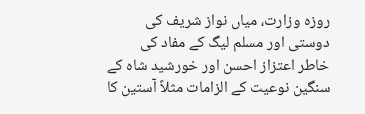روزہ وزارت، میاں نواز شریف کی دوستی اور مسلم لیگ کے مفاد کی خاطر اعتزاز احسن اور خورشید شاہ کے سنگین نوعیت کے الزامات مثلاً آستین کا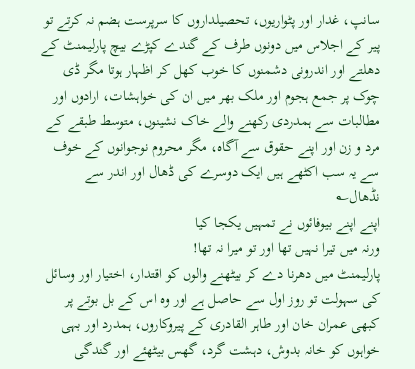سانپ، غدار اور پٹواریوں، تحصیلداروں کا سرپرست ہضم نہ کرتے تو پیر کے اجلاس میں دونوں طرف کے گندے کپڑے بیچ پارلیمنٹ کے دھلتے اور اندرونی دشمنوں کا خوب کھل کر اظہار ہوتا مگر ڈی چوک پر جمع ہجوم اور ملک بھر میں ان کی خواہشات، ارادوں اور مطالبات سے ہمدردی رکھنے والے خاک نشینوں، متوسط طبقے کے مرد و زن اور اپنے حقوق سے آگاہ، مگر محروم نوجوانوں کے خوف سے یہ سب اکٹھے ہیں ایک دوسرے کی ڈھال اور اندر سے نڈھال؎
اپنے اپنے بیوفائوں نے تمہیں یکجا کیا
ورنہ میں تیرا نہیں تھا اور تو میرا نہ تھا!
پارلیمنٹ میں دھرنا دے کر بیٹھنے والوں کو اقتدار، اختیار اور وسائل کی سہولت تو روز اول سے حاصل ہے اور وہ اس کے بل بوتے پر کبھی عمران خان اور طاہر القادری کے پیروکاروں، ہمدرد اور بہی خواہوں کو خانہ بدوش، دہشت گرد، گھس بیٹھئے اور گندگی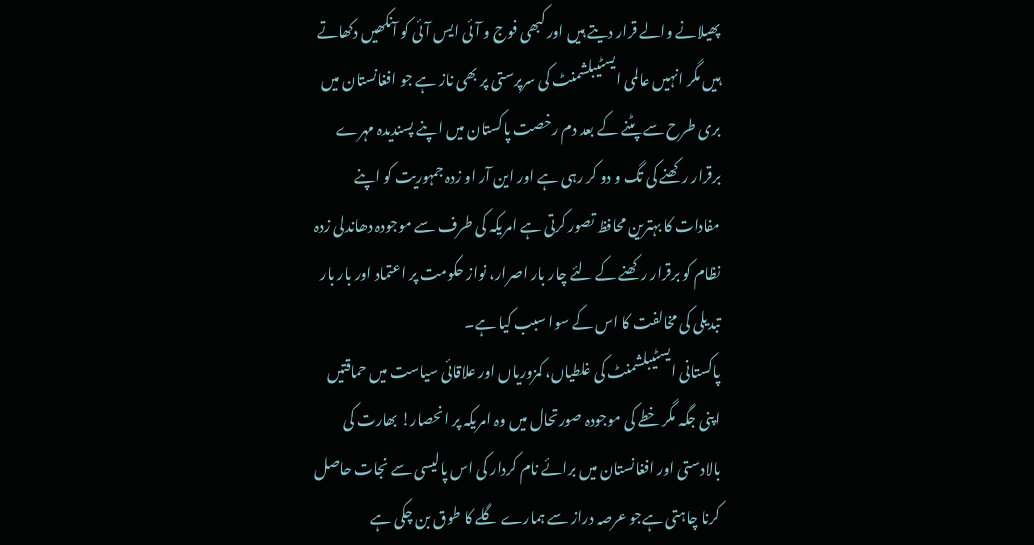پھیلانے والے قرار دیتے ہیں اور کبھی فوج و آئی ایس آئی کو آنکھیں دکھاتے ہیں مگر انہیں عالمی ایسٹیبلشمنٹ کی سرپرستی پر بھی ناز ہے جو افغانستان میں بری طرح سے پٹنے کے بعد دم رخصت پاکستان میں اپنے پسندیدہ مہرے برقرار رکھنے کی تگ و دو کر رہی ہے اور این آر او زدہ جمہوریت کو اپنے مفادات کا بہترین محافظ تصور کرتی ہے امریکہ کی طرف سے موجودہ دھاندلی زدہ نظام کو برقرار رکھنے کے لئے چار بار اصرار، نواز حکومت پر اعتماد اور بار بار تبدیلی کی مخالفت کا اس کے سوا سبب کیا ہے۔
پاکستانی ایسٹیبلشمنٹ کی غلطیاں، کمزوریاں اور علاقائی سیاست میں حماقتیں اپنی جگہ مگر خطے کی موجودہ صورتحال میں وہ امریکہ پر انحصار! بھارت کی بالادستی اور افغانستان میں برائے نام کردار کی اس پالیسی سے نجات حاصل کرنا چاہتی ہےجو عرصہ دراز سے ہمارے گلے کا طوق بن چکی ہے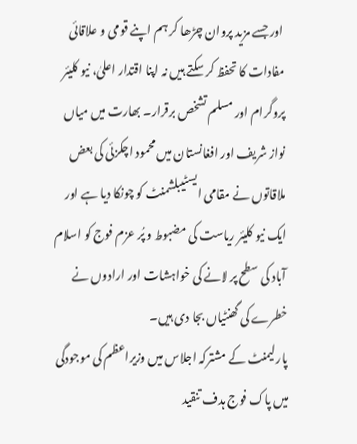اور جسے مزید پروان چڑھا کر ہم اپنے قومی و علاقائی مفادات کا تحفظ کر سکتے ہیں نہ اپنا اقتدار اعلیٰ، نیو کلیئر پروگرام اور مسلم تشخص برقرار۔ بھارت میں میاں نواز شریف اور افغانستان میں محمود اچکزئی کی بعض ملاقاتوں نے مقامی ایسٹیبلشمنٹ کو چونکا دیا ہے اور ایک نیو کلیئر ریاست کی مضبوط و پُر عزم فوج کو اسلام آباد کی سطح پر لانے کی خواہشات اور ارادوں نے خطرے کی گھنٹیاں بجا دی ہیں۔
پارلیمنٹ کے مشترکہ اجلاس میں وزیراعظم کی موجودگی میں پاک فوج ہدف تنقید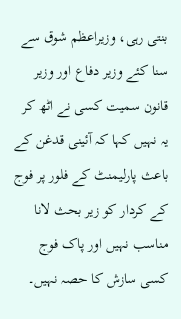بنتی رہی، وزیراعظم شوق سے سنا کئے وزیر دفاع اور وزیر قانون سمیت کسی نے اٹھ کر یہ نہیں کہا کہ آئینی قدغن کے باعث پارلیمنٹ کے فلور پر فوج کے کردار کو زیر بحث لانا مناسب نہیں اور پاک فوج کسی سازش کا حصہ نہیں۔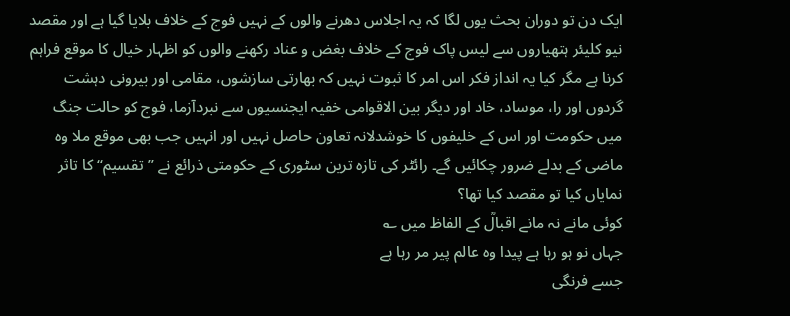ایک دن تو دوران بحث یوں لگا کہ یہ اجلاس دھرنے والوں کے نہیں فوج کے خلاف بلایا گیا ہے اور مقصد نیو کلیئر ہتھیاروں سے لیس پاک فوج کے خلاف بغض و عناد رکھنے والوں کو اظہار خیال کا موقع فراہم کرنا ہے مگر کیا یہ انداز فکر اس امر کا ثبوت نہیں کہ بھارتی سازشوں، مقامی اور بیرونی دہشت گردوں اور را، موساد، خاد اور دیگر بین الاقوامی خفیہ ایجنسیوں سے نبردآزما، فوج کو حالت جنگ میں حکومت اور اس کے خلیفوں کا خوشدلانہ تعاون حاصل نہیں اور انہیں جب بھی موقع ملا وہ ماضی کے بدلے ضرور چکائیں گے۔ رائٹر کی تازہ ترین سٹوری کے حکومتی ذرائع نے ’’تقسیم‘‘ کا تاثر نمایاں کیا تو مقصد کیا تھا؟
کوئی مانے نہ مانے اقبالؒ کے الفاظ میں ؎
جہاں نو ہو رہا ہے پیدا وہ عالم پیر مر رہا ہے
جسے فرنگی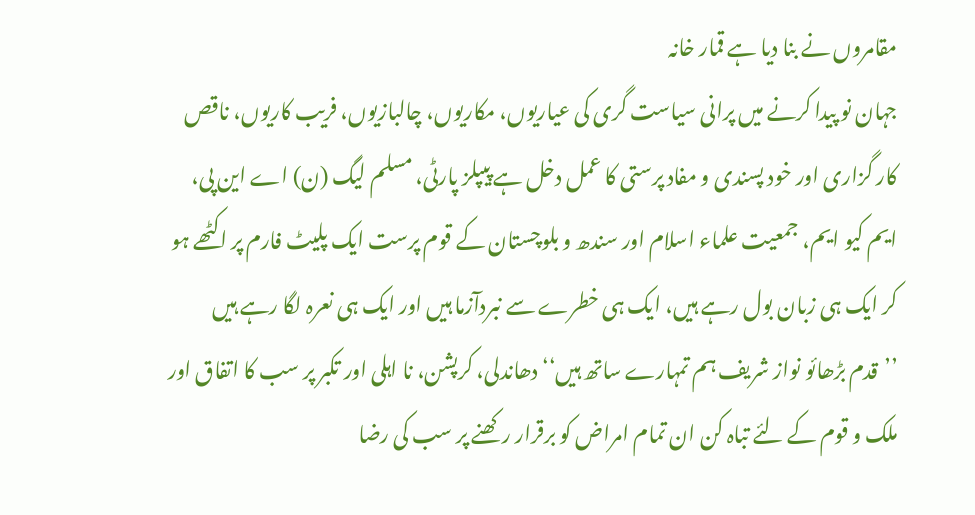مقامروں نے بنا دیا ہے قمار خانہ
جہان نو پیدا کرنے میں پرانی سیاست گری کی عیاریوں، مکاریوں، چالبازیوں، فریب کاریوں، ناقص کار گزاری اور خود پسندی و مفاد پرستی کا عمل دخل ہے پیپلز پارٹی، مسلم لیگ (ن) اے این پی، ایم کیو ایم، جمعیت علماء اسلام اور سندھ و بلوچستان کے قوم پرست ایک پلیٹ فارم پر اکٹھے ہو کر ایک ہی زبان بول رہے ہیں، ایک ہی خطرے سے نبردآزما ہیں اور ایک ہی نعرہ لگا رہے ہیں ’’قدم بڑھائو نواز شریف ہم تمہارے ساتھ ہیں‘‘ دھاندلی، کرپشن، نا اہلی اور تکبر پر سب کا اتفاق اور ملک و قوم کے لئے تباہ کن ان تمام امراض کو برقرار رکھنے پر سب کی رضا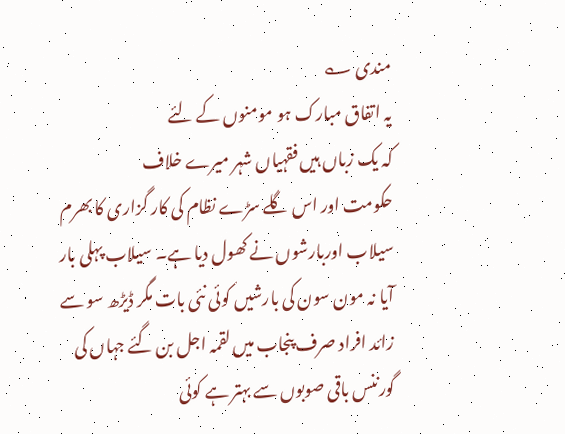مندی ؎
یہ اتفاق مبارک ہو مومنوں کے لئے
کہ یک زباں ہیں فقہیاں شہر میرے خلاف
حکومت اور اس گلے سڑے نظام کی کار گزاری کا بھرم سیلاب اوربارشوں نے کھول دیا ہے۔ سیلاب پہلی بار آیا نہ مون سون کی بارشیں کوئی نئی بات مگر ڈیڑھ سو سے زائد افراد صرف پنجاب میں لقمہ اجل بن گئے جہاں کی گورننس باقی صوبوں سے بہتر ہے کوئی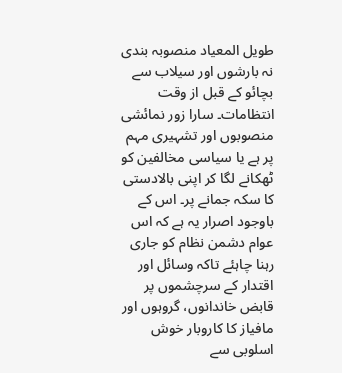طویل المعیاد منصوبہ بندی نہ بارشوں اور سیلاب سے بچائو کے قبل از وقت انتظامات۔ سارا زور نمائشی منصوبوں اور تشہیری مہم پر ہے یا سیاسی مخالفین کو ٹھکانے لگا کر اپنی بالادستی کا سکہ جمانے پر۔ اس کے باوجود اصرار یہ ہے کہ اس عوام دشمن نظام کو جاری رہنا چاہئے تاکہ وسائل اور اقتدار کے سرچشموں پر قابض خاندانوں، گروہوں اور مافیاز کا کاروبار خوش اسلوبی سے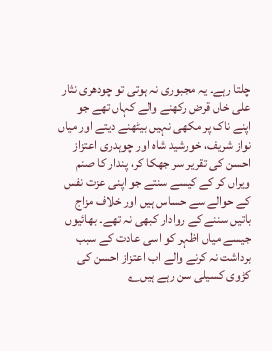چلتا رہے۔ یہ مجبوری نہ ہوتی تو چودھری نثار علی خاں قرض رکھنے والے کہاں تھے جو اپنے ناک پر مکھی نہیں بیٹھنے دیتے اور میاں نواز شریف، خورشید شاہ اور چوہدری اعتزاز احسن کی تقریر سر جھکا کر، پندار کا صنم ویراں کر کے کیسے سنتے جو اپنی عزت نفس کے حوالے سے حساس ہیں اور خلاف مزاج باتیں سننے کے روادار کبھی نہ تھے۔ بھائیوں جیسے میاں اظہر کو اسی عادت کے سبب برداشت نہ کرنے والے اب اعتزاز احسن کی کڑوی کسیلی سن رہے ہیں؎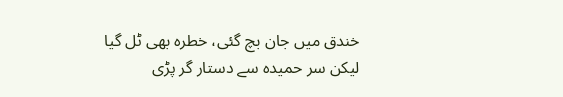خندق میں جان بچ گئی، خطرہ بھی ٹل گیا
لیکن سر حمیدہ سے دستار گر پڑی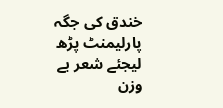خندق کی جگہ پارلیمنٹ پڑھ لیجئے شعر بے وزن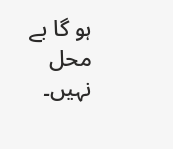ہو گا بے محل نہیں۔